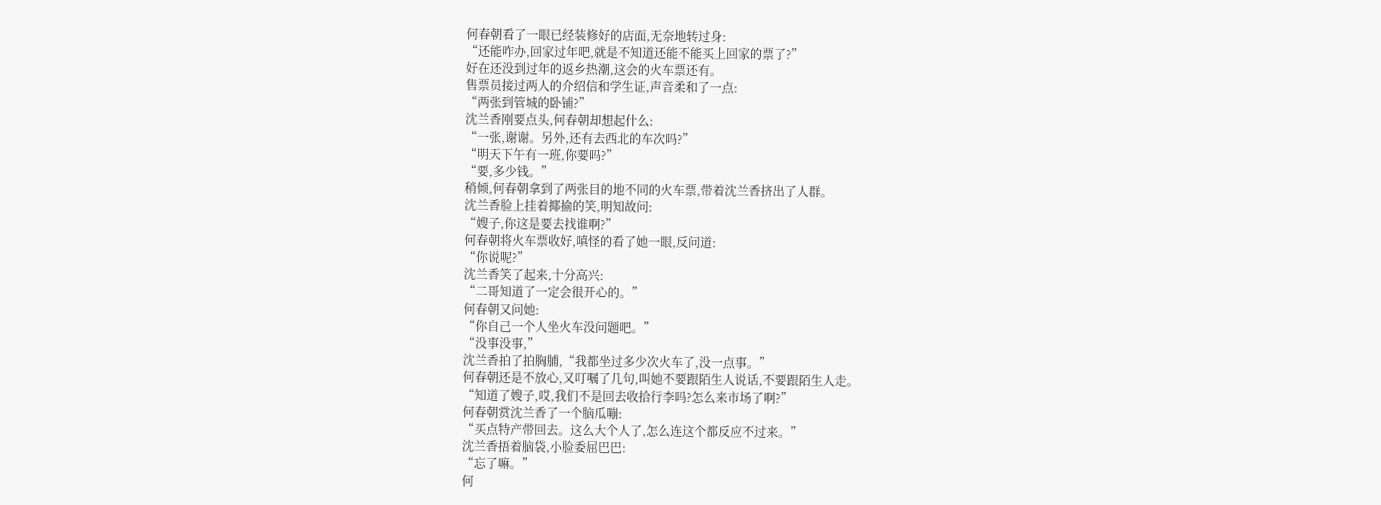何春朝看了一眼已经装修好的店面,无奈地转过身:
“还能咋办,回家过年吧,就是不知道还能不能买上回家的票了?”
好在还没到过年的返乡热潮,这会的火车票还有。
售票员接过两人的介绍信和学生证,声音柔和了一点:
“两张到管城的卧铺?”
沈兰香刚要点头,何春朝却想起什么:
“一张,谢谢。另外,还有去西北的车次吗?”
“明天下午有一班,你要吗?”
“要,多少钱。”
稍倾,何春朝拿到了两张目的地不同的火车票,带着沈兰香挤出了人群。
沈兰香脸上挂着揶揄的笑,明知故问:
“嫂子,你这是要去找谁啊?”
何春朝将火车票收好,嗔怪的看了她一眼,反问道:
“你说呢?”
沈兰香笑了起来,十分高兴:
“二哥知道了一定会很开心的。”
何春朝又问她:
“你自己一个人坐火车没问题吧。”
“没事没事,”
沈兰香拍了拍胸脯,“我都坐过多少次火车了,没一点事。”
何春朝还是不放心,又叮嘱了几句,叫她不要跟陌生人说话,不要跟陌生人走。
“知道了嫂子,哎,我们不是回去收拾行李吗?怎么来市场了啊?”
何春朝赏沈兰香了一个脑瓜嘣:
“买点特产带回去。这么大个人了,怎么连这个都反应不过来。”
沈兰香捂着脑袋,小脸委屈巴巴:
“忘了嘛。”
何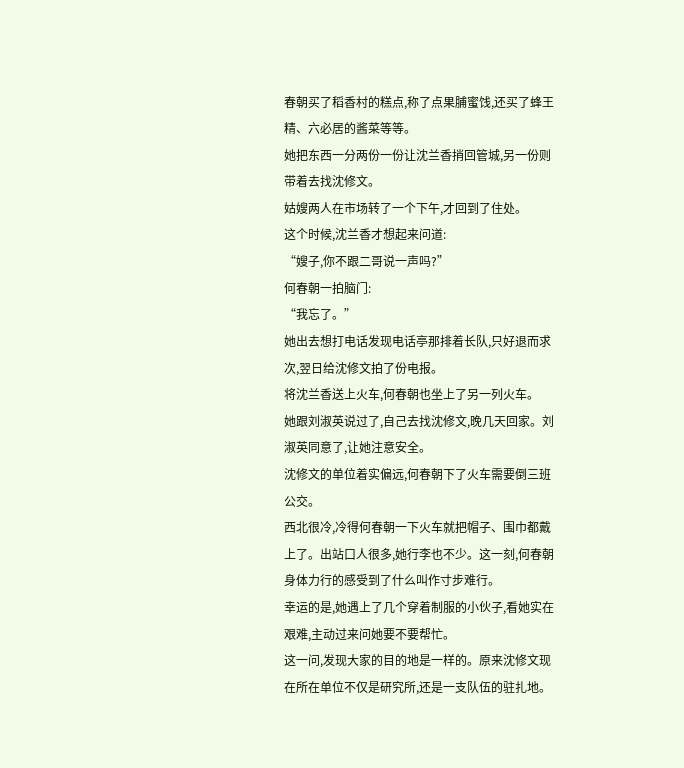春朝买了稻香村的糕点,称了点果脯蜜饯,还买了蜂王精、六必居的酱菜等等。
她把东西一分两份一份让沈兰香捎回管城,另一份则带着去找沈修文。
姑嫂两人在市场转了一个下午,才回到了住处。
这个时候,沈兰香才想起来问道:
“嫂子,你不跟二哥说一声吗?”
何春朝一拍脑门:
“我忘了。”
她出去想打电话发现电话亭那排着长队,只好退而求次,翌日给沈修文拍了份电报。
将沈兰香送上火车,何春朝也坐上了另一列火车。
她跟刘淑英说过了,自己去找沈修文,晚几天回家。刘淑英同意了,让她注意安全。
沈修文的单位着实偏远,何春朝下了火车需要倒三班公交。
西北很冷,冷得何春朝一下火车就把帽子、围巾都戴上了。出站口人很多,她行李也不少。这一刻,何春朝身体力行的感受到了什么叫作寸步难行。
幸运的是,她遇上了几个穿着制服的小伙子,看她实在艰难,主动过来问她要不要帮忙。
这一问,发现大家的目的地是一样的。原来沈修文现在所在单位不仅是研究所,还是一支队伍的驻扎地。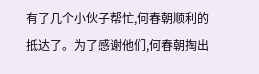有了几个小伙子帮忙,何春朝顺利的抵达了。为了感谢他们,何春朝掏出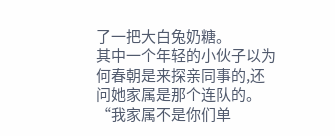了一把大白兔奶糖。
其中一个年轻的小伙子以为何春朝是来探亲同事的,还问她家属是那个连队的。
“我家属不是你们单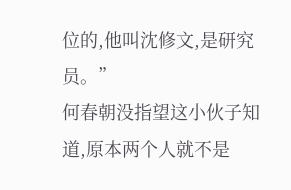位的,他叫沈修文,是研究员。”
何春朝没指望这小伙子知道,原本两个人就不是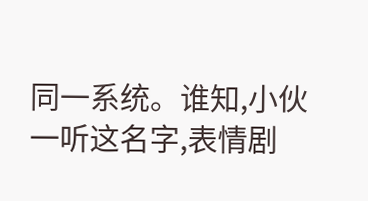同一系统。谁知,小伙一听这名字,表情剧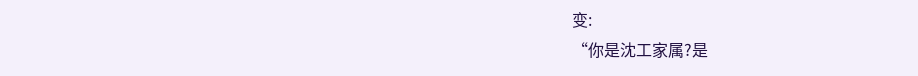变:
“你是沈工家属?是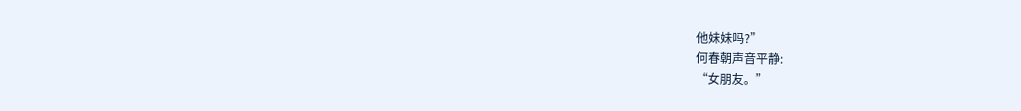他妹妹吗?”
何春朝声音平静:
“女朋友。”